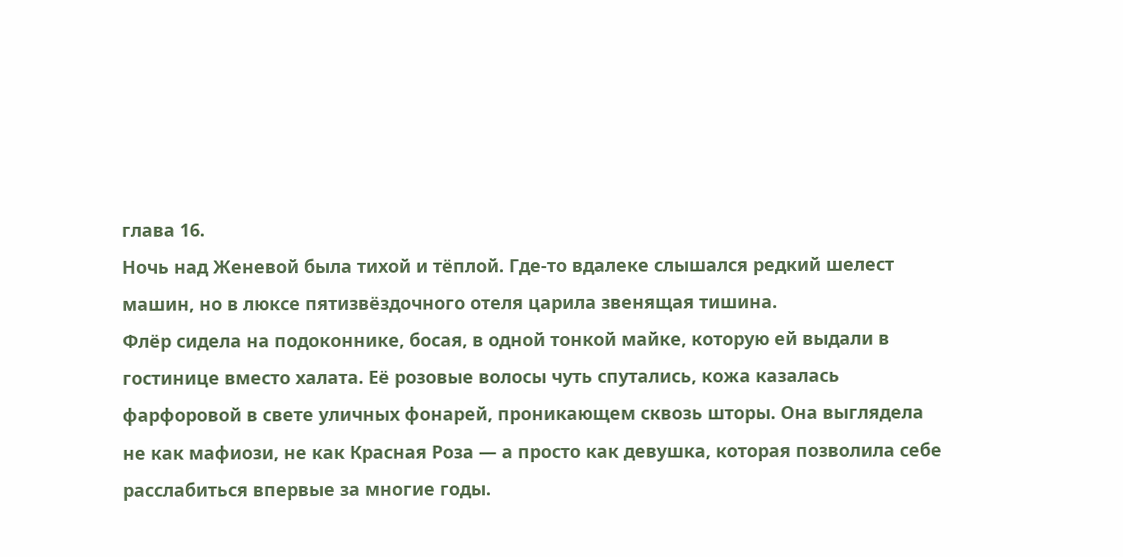глава 16.
Ночь над Женевой была тихой и тёплой. Где-то вдалеке слышался редкий шелест машин, но в люксе пятизвёздочного отеля царила звенящая тишина.
Флёр сидела на подоконнике, босая, в одной тонкой майке, которую ей выдали в гостинице вместо халата. Её розовые волосы чуть спутались, кожа казалась фарфоровой в свете уличных фонарей, проникающем сквозь шторы. Она выглядела не как мафиози, не как Красная Роза — а просто как девушка, которая позволила себе расслабиться впервые за многие годы.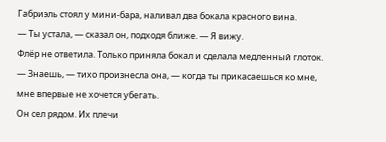Габриэль стоял у мини-бара, наливал два бокала красного вина.
— Ты устала, — сказал он, подходя ближе. — Я вижу.
Флёр не ответила. Только приняла бокал и сделала медленный глоток.
— Знаешь, — тихо произнесла она, — когда ты прикасаешься ко мне, мне впервые не хочется убегать.
Он сел рядом. Их плечи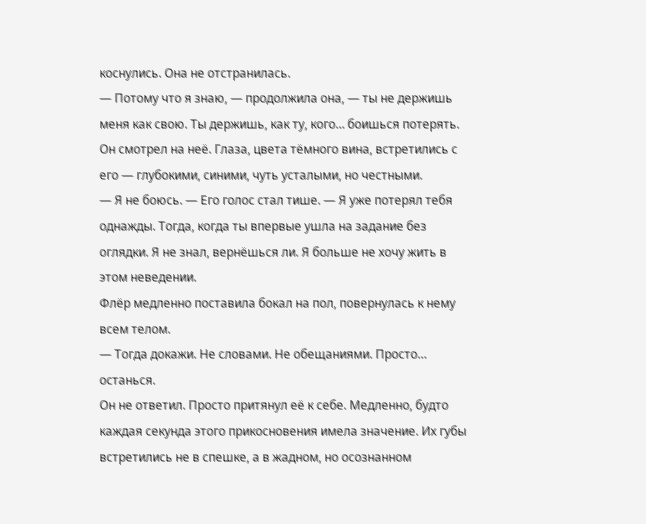коснулись. Она не отстранилась.
— Потому что я знаю, — продолжила она, — ты не держишь меня как свою. Ты держишь, как ту, кого… боишься потерять.
Он смотрел на неё. Глаза, цвета тёмного вина, встретились с его — глубокими, синими, чуть усталыми, но честными.
— Я не боюсь. — Его голос стал тише. — Я уже потерял тебя однажды. Тогда, когда ты впервые ушла на задание без оглядки. Я не знал, вернёшься ли. Я больше не хочу жить в этом неведении.
Флёр медленно поставила бокал на пол, повернулась к нему всем телом.
— Тогда докажи. Не словами. Не обещаниями. Просто… останься.
Он не ответил. Просто притянул её к себе. Медленно, будто каждая секунда этого прикосновения имела значение. Их губы встретились не в спешке, а в жадном, но осознанном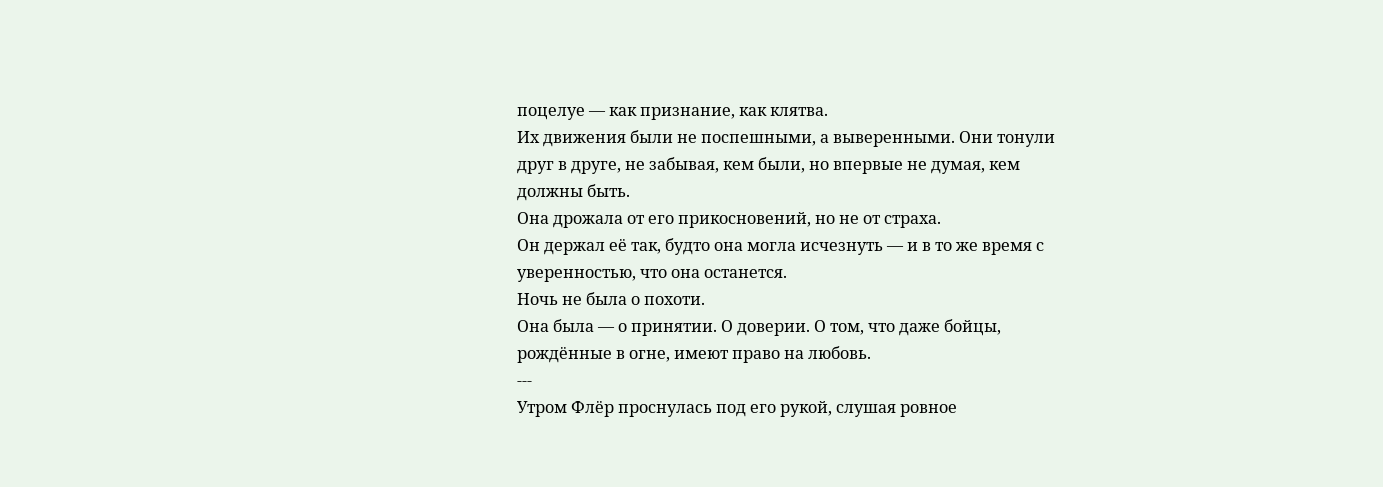поцелуе — как признание, как клятва.
Их движения были не поспешными, а выверенными. Они тонули друг в друге, не забывая, кем были, но впервые не думая, кем должны быть.
Она дрожала от его прикосновений, но не от страха.
Он держал её так, будто она могла исчезнуть — и в то же время с уверенностью, что она останется.
Ночь не была о похоти.
Она была — о принятии. О доверии. О том, что даже бойцы, рождённые в огне, имеют право на любовь.
---
Утром Флёр проснулась под его рукой, слушая ровное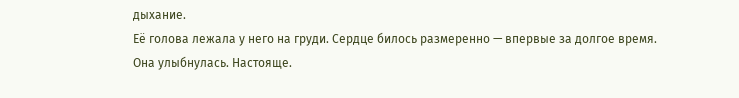дыхание.
Её голова лежала у него на груди. Сердце билось размеренно — впервые за долгое время.
Она улыбнулась. Настояще.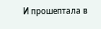И прошептала в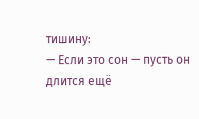тишину:
— Если это сон — пусть он длится ещё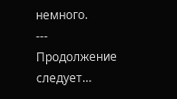немного.
---
Продолжение следует…